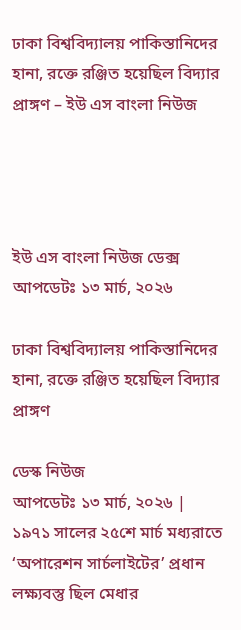ঢাকা বিশ্ববিদ্যালয় পাকিস্তানিদের হানা, রক্তে রঞ্জিত হয়েছিল বিদ্যার প্রাঙ্গণ – ইউ এস বাংলা নিউজ




ইউ এস বাংলা নিউজ ডেক্স
আপডেটঃ ১৩ মার্চ, ২০২৬

ঢাকা বিশ্ববিদ্যালয় পাকিস্তানিদের হানা, রক্তে রঞ্জিত হয়েছিল বিদ্যার প্রাঙ্গণ

ডেস্ক নিউজ
আপডেটঃ ১৩ মার্চ, ২০২৬ |
১৯৭১ সালের ২৫শে মার্চ মধ্যরাতে ‘অপারেশন সার্চলাইটের’ প্রধান লক্ষ্যবস্তু ছিল মেধার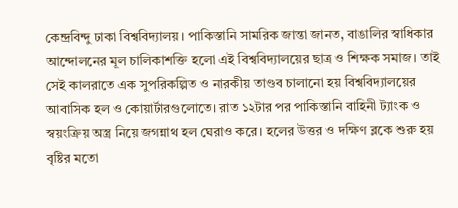কেন্দ্রবিন্দু ঢাকা বিশ্ববিদ্যালয়। পাকিস্তানি সামরিক জান্তা জানত, বাঙালির স্বাধিকার আন্দোলনের মূল চালিকাশক্তি হলো এই বিশ্ববিদ্যালয়ের ছাত্র ও শিক্ষক সমাজ। তাই সেই কালরাতে এক সুপরিকল্পিত ও নারকীয় তাণ্ডব চালানো হয় বিশ্ববিদ্যালয়ের আবাসিক হল ও কোয়ার্টারগুলোতে। রাত ১২টার পর পাকিস্তানি বাহিনী ট্যাংক ও স্বয়ংক্রিয় অস্ত্র নিয়ে জগন্নাথ হল ঘেরাও করে। হলের উত্তর ও দক্ষিণ ব্লকে শুরু হয় বৃষ্টির মতো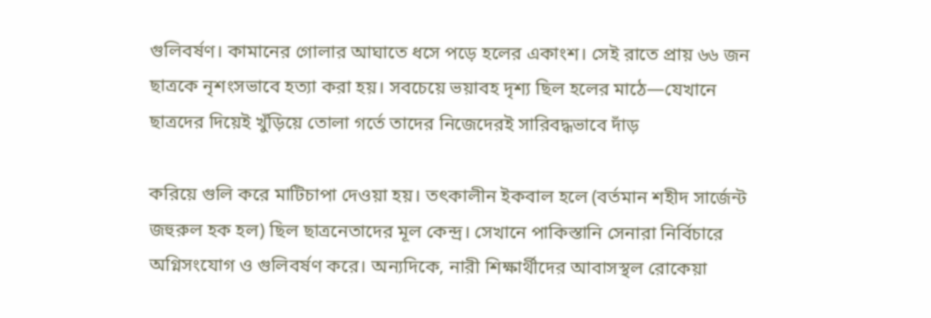গুলিবর্ষণ। কামানের গোলার আঘাতে ধসে পড়ে হলের একাংশ। সেই রাতে প্রায় ৬৬ জন ছাত্রকে নৃশংসভাবে হত্যা করা হয়। সবচেয়ে ভয়াবহ দৃশ্য ছিল হলের মাঠে—যেখানে ছাত্রদের দিয়েই খুঁড়িয়ে তোলা গর্তে তাদের নিজেদেরই সারিবদ্ধভাবে দাঁড়

করিয়ে গুলি করে মাটিচাপা দেওয়া হয়। তৎকালীন ইকবাল হলে (বর্তমান শহীদ সার্জেন্ট জহুরুল হক হল) ছিল ছাত্রনেতাদের মূল কেন্দ্র। সেখানে পাকিস্তানি সেনারা নির্বিচারে অগ্নিসংযোগ ও গুলিবর্ষণ করে। অন্যদিকে, নারী শিক্ষার্থীদের আবাসস্থল রোকেয়া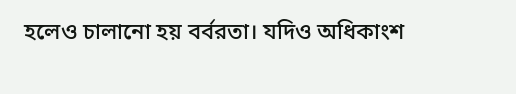হলেও চালানো হয় বর্বরতা। যদিও অধিকাংশ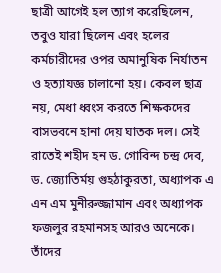ছাত্রী আগেই হল ত্যাগ করেছিলেন, তবুও যারা ছিলেন এবং হলের কর্মচারীদের ওপর অমানুষিক নির্যাতন ও হত্যাযজ্ঞ চালানো হয়। কেবল ছাত্র নয়, মেধা ধ্বংস করতে শিক্ষকদের বাসভবনে হানা দেয় ঘাতক দল। সেই রাতেই শহীদ হন ড. গোবিন্দ চন্দ্র দেব, ড. জ্যোতির্ময় গুহঠাকুরতা, অধ্যাপক এ এন এম মুনীরুজ্জামান এবং অধ্যাপক ফজলুর রহমানসহ আরও অনেকে। তাঁদের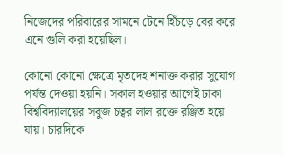নিজেদের পরিবারের সামনে টেনে হিঁচড়ে বের করে এনে গুলি করা হয়েছিল।

কোনো কোনো ক্ষেত্রে মৃতদেহ শনাক্ত করার সুযোগ পর্যন্ত দেওয়া হয়নি। সকাল হওয়ার আগেই ঢাকা বিশ্ববিদ্যালয়ের সবুজ চত্বর লাল রক্তে রঞ্জিত হয়ে যায়। চারদিকে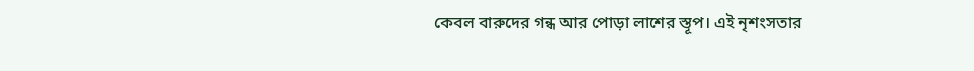কেবল বারুদের গন্ধ আর পোড়া লাশের স্তূপ। এই নৃশংসতার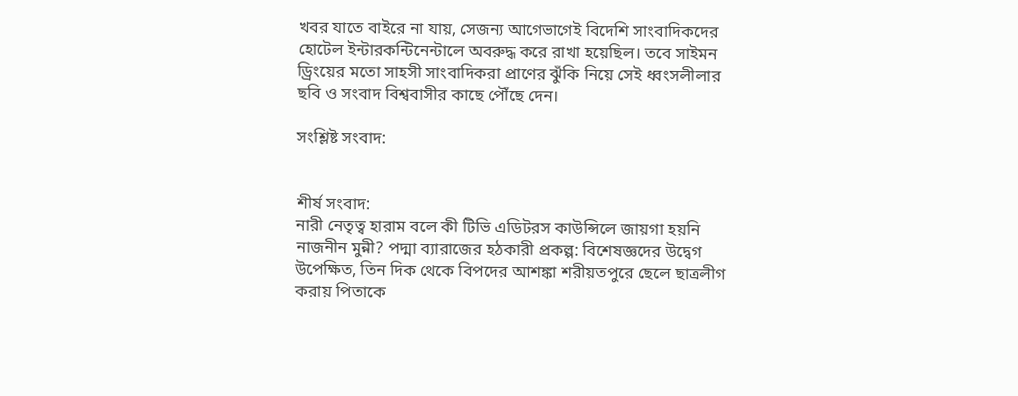খবর যাতে বাইরে না যায়, সেজন্য আগেভাগেই বিদেশি সাংবাদিকদের হোটেল ইন্টারকন্টিনেন্টালে অবরুদ্ধ করে রাখা হয়েছিল। তবে সাইমন ড্রিংয়ের মতো সাহসী সাংবাদিকরা প্রাণের ঝুঁকি নিয়ে সেই ধ্বংসলীলার ছবি ও সংবাদ বিশ্ববাসীর কাছে পৌঁছে দেন।

সংশ্লিষ্ট সংবাদ:


শীর্ষ সংবাদ:
নারী নেতৃত্ব হারাম বলে কী টিভি এডিটরস কাউন্সিলে জায়গা হয়নি নাজনীন মুন্নী? পদ্মা ব্যারাজের হঠকারী প্রকল্প: বিশেষজ্ঞদের উদ্বেগ উপেক্ষিত, তিন দিক থেকে বিপদের আশঙ্কা শরীয়তপুরে ছেলে ছাত্রলীগ করায় পিতাকে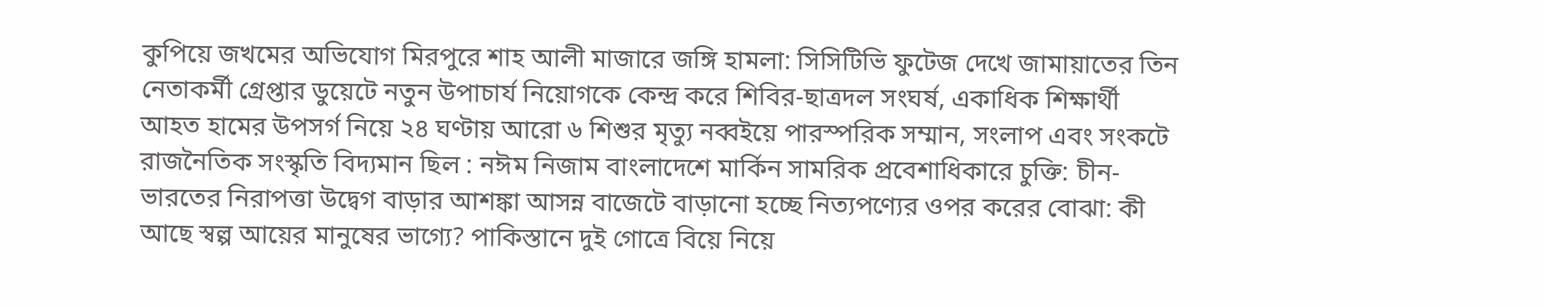কুপিয়ে জখমের অভিযোগ মিরপুরে শাহ আলী মাজারে জঙ্গি হামলা: সিসিটিভি ফুটেজ দেখে জামায়াতের তিন নেতাকর্মী গ্রেপ্তার ডুয়েটে নতুন উপাচার্য নিয়োগকে কেন্দ্র করে শিবির-ছাত্রদল সংঘর্ষ, একাধিক শিক্ষার্থী আহত হামের উপসর্গ নিয়ে ২৪ ঘণ্টায় আরো ৬ শিশুর মৃত্যু নব্বইয়ে পারস্পরিক সম্মান, সংলাপ এবং সংকটে রাজনৈতিক সংস্কৃতি বিদ্যমান ছিল : নঈম নিজাম বাংলাদেশে মার্কিন সামরিক প্রবেশাধিকারে চুক্তি: চীন-ভারতের নিরাপত্তা উদ্বেগ বাড়ার আশঙ্কা আসন্ন বাজেটে বাড়ানো হচ্ছে নিত্যপণ্যের ওপর করের বোঝা: কী আছে স্বল্প আয়ের মানুষের ভাগ্যে? পাকিস্তানে দুই গোত্রে বিয়ে নিয়ে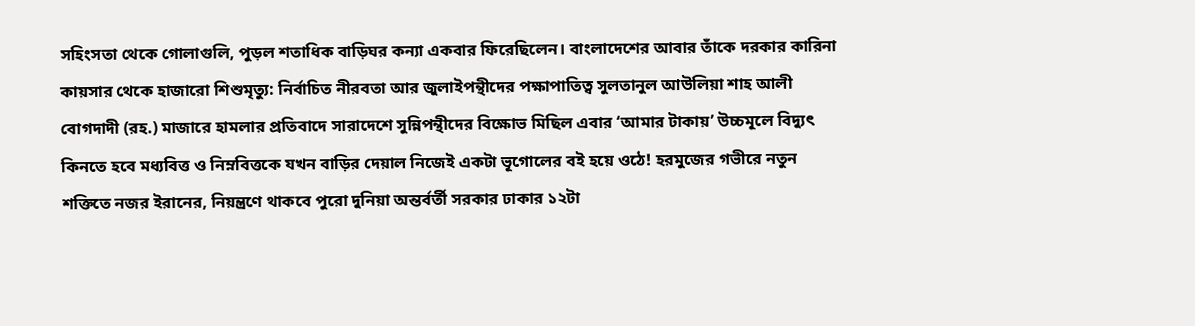সহিংসতা থেকে গোলাগুলি, পুড়ল শতাধিক বাড়িঘর কন্যা একবার ফিরেছিলেন। বাংলাদেশের আবার তাঁকে দরকার কারিনা কায়সার থেকে হাজারো শিশুমৃত্যু: নির্বাচিত নীরবতা আর জুলাইপন্থীদের পক্ষাপাতিত্ব সুলতানুল আউলিয়া শাহ আলী বোগদাদী (রহ.) মাজারে হামলার প্রতিবাদে সারাদেশে সুন্নিপন্থীদের বিক্ষোভ মিছিল এবার ‘আমার টাকায়’ উচ্চমূলে বিদ্যুৎ কিনতে হবে মধ্যবিত্ত ও নিম্নবিত্তকে যখন বাড়ির দেয়াল নিজেই একটা ভূগোলের বই হয়ে ওঠে! হরমুজের গভীরে নতুন শক্তিতে নজর ইরানের, নিয়ন্ত্রণে থাকবে পুরো দুনিয়া অন্তর্বর্তী সরকার ঢাকার ১২টা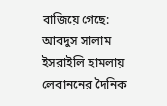বাজিয়ে গেছে: আবদুস সালাম ইসরাইলি হামলায় লেবাননের দৈনিক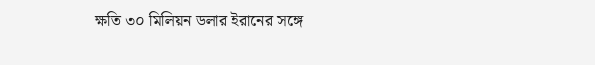ক্ষতি ৩০ মিলিয়ন ডলার ইরানের সঙ্গে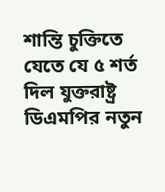শান্তি চুক্তিতে যেতে যে ৫ শর্ত দিল যুক্তরাষ্ট্র ডিএমপির নতুন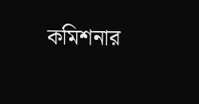কমিশনার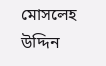মোসলেহ উদ্দিন